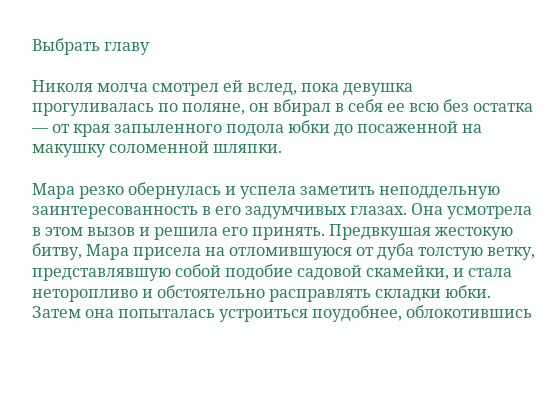Выбрать главу

Николя молча смотрел ей вслед, пока девушка прогуливалась по поляне, он вбирал в себя ее всю без остатка — от края запыленного подола юбки до посаженной на макушку соломенной шляпки.

Mapa резко обернулась и успела заметить неподдельную заинтересованность в его задумчивых глазах. Она усмотрела в этом вызов и решила его принять. Предвкушая жестокую битву, Mapa присела на отломившуюся от дуба толстую ветку, представлявшую собой подобие садовой скамейки, и стала неторопливо и обстоятельно расправлять складки юбки. Затем она попыталась устроиться поудобнее, облокотившись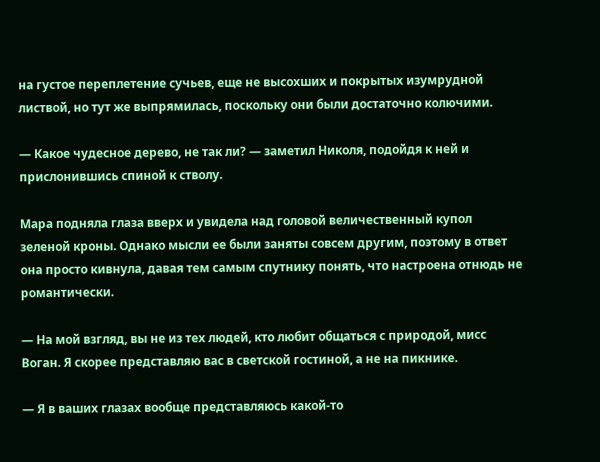на густое переплетение сучьев, еще не высохших и покрытых изумрудной листвой, но тут же выпрямилась, поскольку они были достаточно колючими.

— Какое чудесное дерево, не так ли? — заметил Николя, подойдя к ней и прислонившись спиной к стволу.

Mapa подняла глаза вверх и увидела над головой величественный купол зеленой кроны. Однако мысли ее были заняты совсем другим, поэтому в ответ она просто кивнула, давая тем самым спутнику понять, что настроена отнюдь не романтически.

— На мой взгляд, вы не из тех людей, кто любит общаться с природой, мисс Воган. Я скорее представляю вас в светской гостиной, а не на пикнике.

— Я в ваших глазах вообще представляюсь какой-то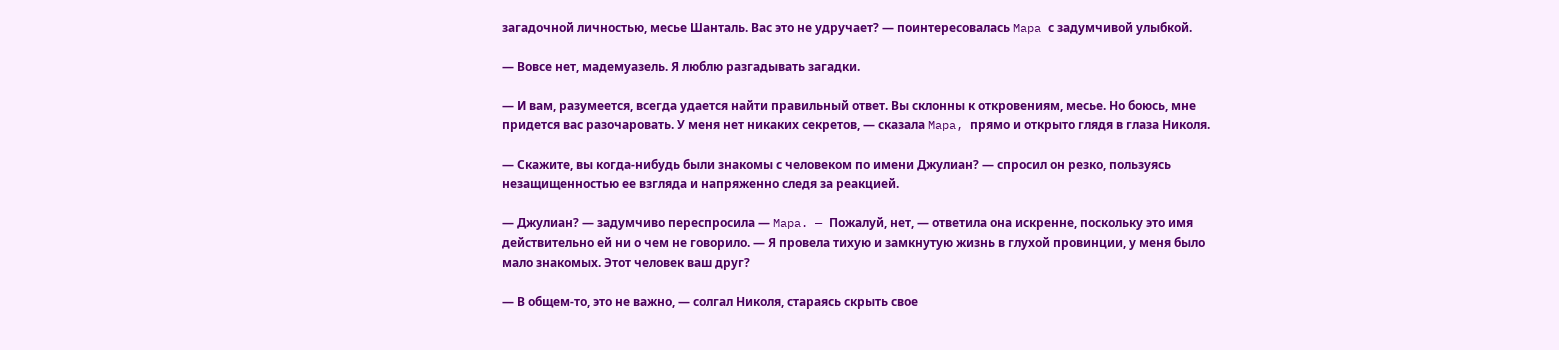загадочной личностью, месье Шанталь. Вас это не удручает? — поинтересовалась Mapa с задумчивой улыбкой.

— Вовсе нет, мадемуазель. Я люблю разгадывать загадки.

— И вам, разумеется, всегда удается найти правильный ответ. Вы склонны к откровениям, месье. Но боюсь, мне придется вас разочаровать. У меня нет никаких секретов, — сказала Mapa, прямо и открыто глядя в глаза Николя.

— Скажите, вы когда-нибудь были знакомы с человеком по имени Джулиан? — спросил он резко, пользуясь незащищенностью ее взгляда и напряженно следя за реакцией.

— Джулиан? — задумчиво переспросила — Mapa. — Пожалуй, нет, — ответила она искренне, поскольку это имя действительно ей ни о чем не говорило. — Я провела тихую и замкнутую жизнь в глухой провинции, у меня было мало знакомых. Этот человек ваш друг?

— В общем-то, это не важно, — солгал Николя, стараясь скрыть свое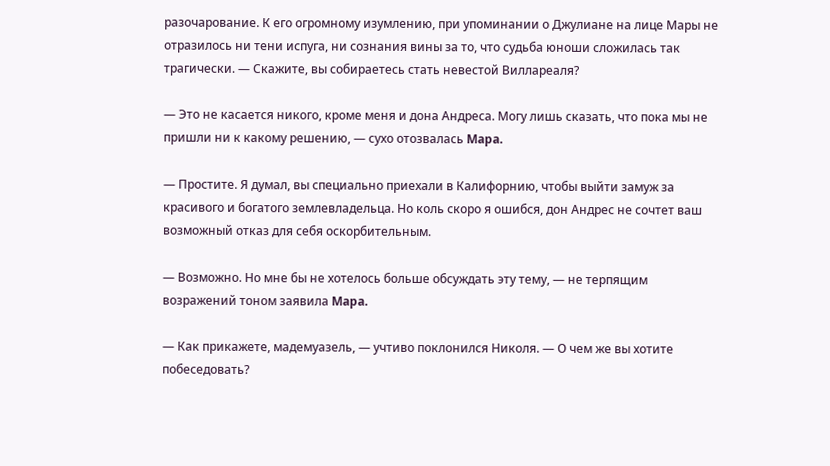разочарование. К его огромному изумлению, при упоминании о Джулиане на лице Мары не отразилось ни тени испуга, ни сознания вины за то, что судьба юноши сложилась так трагически. — Скажите, вы собираетесь стать невестой Виллареаля?

— Это не касается никого, кроме меня и дона Андреса. Могу лишь сказать, что пока мы не пришли ни к какому решению, — сухо отозвалась Mapa.

— Простите. Я думал, вы специально приехали в Калифорнию, чтобы выйти замуж за красивого и богатого землевладельца. Но коль скоро я ошибся, дон Андрес не сочтет ваш возможный отказ для себя оскорбительным.

— Возможно. Но мне бы не хотелось больше обсуждать эту тему, — не терпящим возражений тоном заявила Mapa.

— Как прикажете, мадемуазель, — учтиво поклонился Николя. — О чем же вы хотите побеседовать?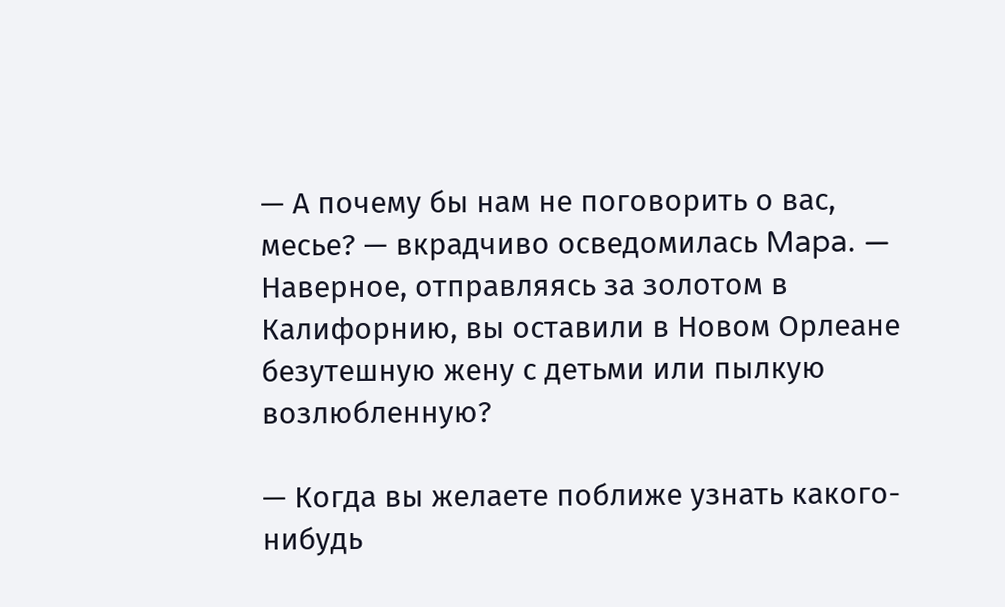— А почему бы нам не поговорить о вас, месье? — вкрадчиво осведомилась Mapa. — Наверное, отправляясь за золотом в Калифорнию, вы оставили в Новом Орлеане безутешную жену с детьми или пылкую возлюбленную?

— Когда вы желаете поближе узнать какого-нибудь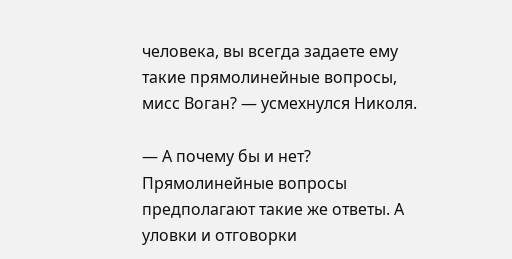человека, вы всегда задаете ему такие прямолинейные вопросы, мисс Воган? — усмехнулся Николя.

— А почему бы и нет? Прямолинейные вопросы предполагают такие же ответы. А уловки и отговорки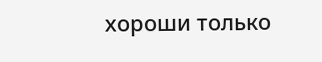хороши только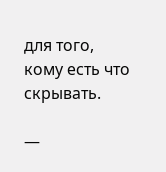для того, кому есть что скрывать.

—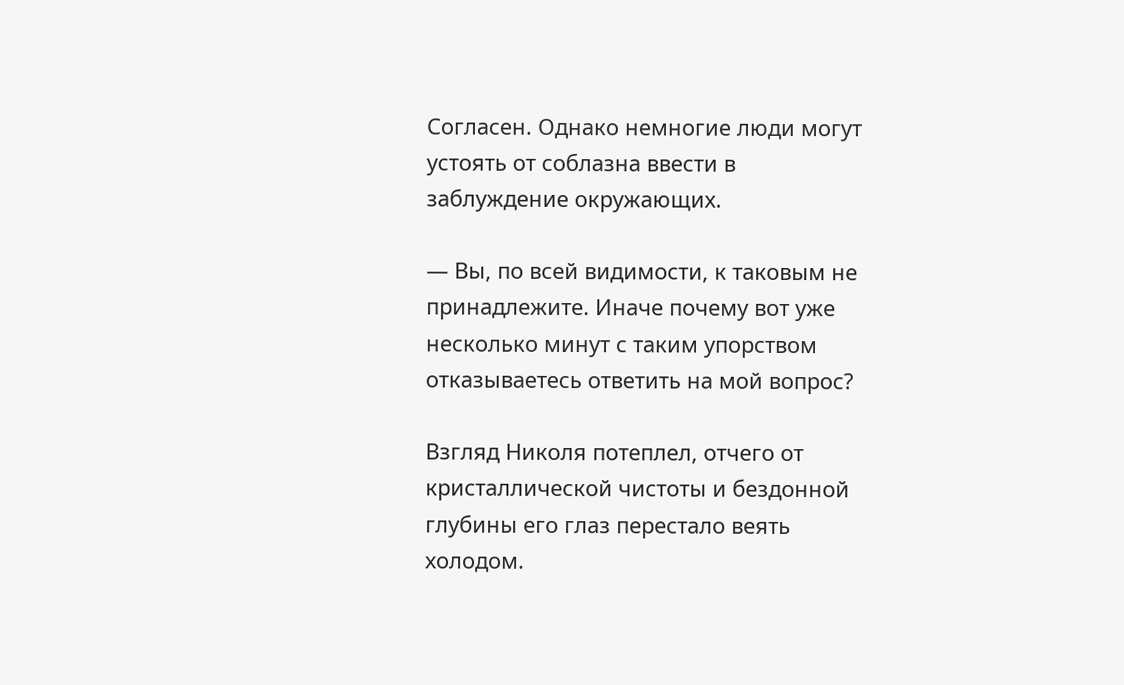Согласен. Однако немногие люди могут устоять от соблазна ввести в заблуждение окружающих.

— Вы, по всей видимости, к таковым не принадлежите. Иначе почему вот уже несколько минут с таким упорством отказываетесь ответить на мой вопрос?

Взгляд Николя потеплел, отчего от кристаллической чистоты и бездонной глубины его глаз перестало веять холодом.